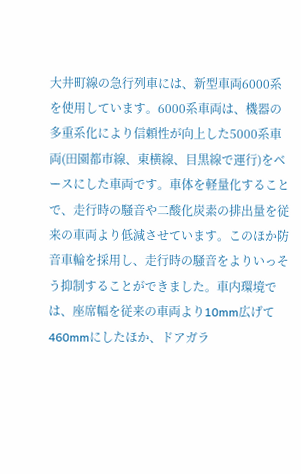大井町線の急行列車には、新型車両6000系を使用しています。6000系車両は、機器の多重系化により信頼性が向上した5000系車両(田園都市線、東横線、目黒線で運行)をベースにした車両です。車体を軽量化することで、走行時の騒音や二酸化炭素の排出量を従来の車両より低減させています。このほか防音車輪を採用し、走行時の騒音をよりいっそう抑制することができました。車内環境では、座席幅を従来の車両より10mm広げて460mmにしたほか、ドアガラ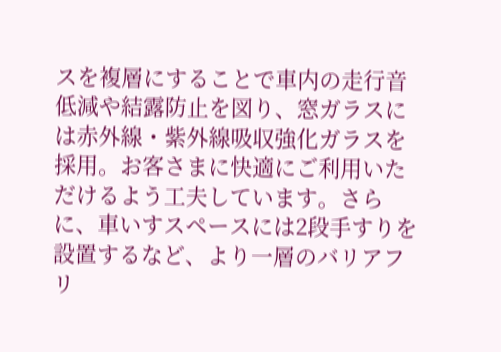スを複層にすることで車内の走行音低減や結露防止を図り、窓ガラスには赤外線・紫外線吸収強化ガラスを採用。お客さまに快適にご利用いただけるよう工夫しています。さらに、車いすスペースには2段手すりを設置するなど、より一層のバリアフリ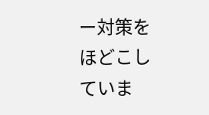ー対策をほどこしていま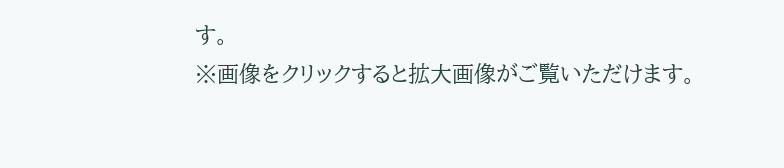す。
※画像をクリックすると拡大画像がご覧いただけます。